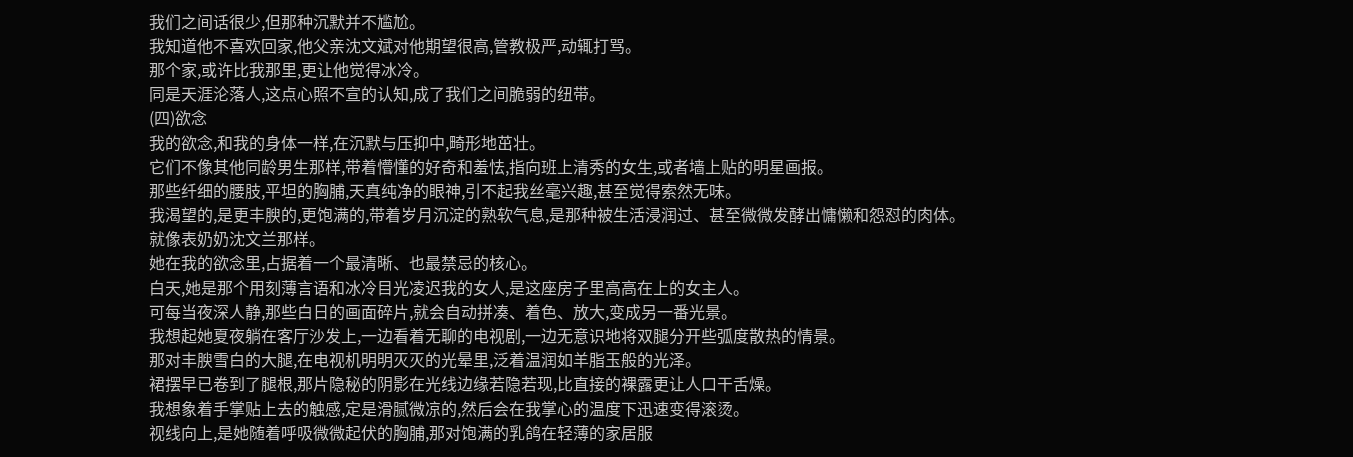我们之间话很少,但那种沉默并不尴尬。
我知道他不喜欢回家,他父亲沈文斌对他期望很高,管教极严,动辄打骂。
那个家,或许比我那里,更让他觉得冰冷。
同是天涯沦落人,这点心照不宣的认知,成了我们之间脆弱的纽带。
(四)欲念
我的欲念,和我的身体一样,在沉默与压抑中,畸形地茁壮。
它们不像其他同龄男生那样,带着懵懂的好奇和羞怯,指向班上清秀的女生,或者墙上贴的明星画报。
那些纤细的腰肢,平坦的胸脯,天真纯净的眼神,引不起我丝毫兴趣,甚至觉得索然无味。
我渴望的,是更丰腴的,更饱满的,带着岁月沉淀的熟软气息,是那种被生活浸润过、甚至微微发酵出慵懒和怨怼的肉体。
就像表奶奶沈文兰那样。
她在我的欲念里,占据着一个最清晰、也最禁忌的核心。
白天,她是那个用刻薄言语和冰冷目光凌迟我的女人,是这座房子里高高在上的女主人。
可每当夜深人静,那些白日的画面碎片,就会自动拼凑、着色、放大,变成另一番光景。
我想起她夏夜躺在客厅沙发上,一边看着无聊的电视剧,一边无意识地将双腿分开些弧度散热的情景。
那对丰腴雪白的大腿,在电视机明明灭灭的光晕里,泛着温润如羊脂玉般的光泽。
裙摆早已卷到了腿根,那片隐秘的阴影在光线边缘若隐若现,比直接的裸露更让人口干舌燥。
我想象着手掌贴上去的触感,定是滑腻微凉的,然后会在我掌心的温度下迅速变得滚烫。
视线向上,是她随着呼吸微微起伏的胸脯,那对饱满的乳鸽在轻薄的家居服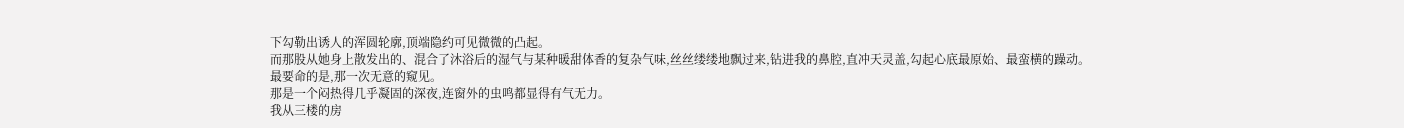下勾勒出诱人的浑圆轮廓,顶端隐约可见微微的凸起。
而那股从她身上散发出的、混合了沐浴后的湿气与某种暖甜体香的复杂气味,丝丝缕缕地飘过来,钻进我的鼻腔,直冲天灵盖,勾起心底最原始、最蛮横的躁动。
最要命的是,那一次无意的窥见。
那是一个闷热得几乎凝固的深夜,连窗外的虫鸣都显得有气无力。
我从三楼的房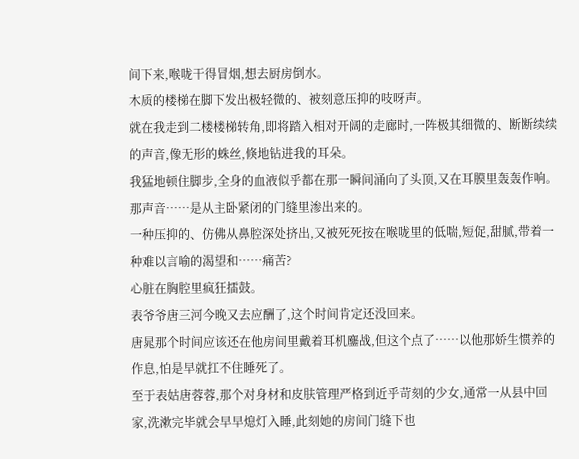间下来,喉咙干得冒烟,想去厨房倒水。
木质的楼梯在脚下发出极轻微的、被刻意压抑的吱呀声。
就在我走到二楼楼梯转角,即将踏入相对开阔的走廊时,一阵极其细微的、断断续续的声音,像无形的蛛丝,倏地钻进我的耳朵。
我猛地顿住脚步,全身的血液似乎都在那一瞬间涌向了头顶,又在耳膜里轰轰作响。
那声音……是从主卧紧闭的门缝里渗出来的。
一种压抑的、仿佛从鼻腔深处挤出,又被死死按在喉咙里的低喘,短促,甜腻,带着一种难以言喻的渴望和……痛苦?
心脏在胸腔里疯狂擂鼓。
表爷爷唐三河今晚又去应酬了,这个时间肯定还没回来。
唐晁那个时间应该还在他房间里戴着耳机鏖战,但这个点了……以他那娇生惯养的作息,怕是早就扛不住睡死了。
至于表姑唐蓉蓉,那个对身材和皮肤管理严格到近乎苛刻的少女,通常一从县中回家,洗漱完毕就会早早熄灯入睡,此刻她的房间门缝下也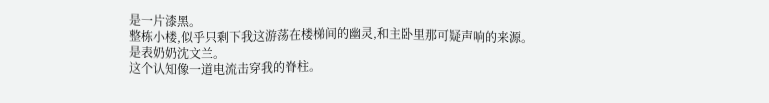是一片漆黑。
整栋小楼,似乎只剩下我这游荡在楼梯间的幽灵,和主卧里那可疑声响的来源。
是表奶奶沈文兰。
这个认知像一道电流击穿我的脊柱。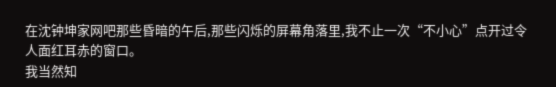在沈钟坤家网吧那些昏暗的午后,那些闪烁的屏幕角落里,我不止一次“不小心”点开过令人面红耳赤的窗口。
我当然知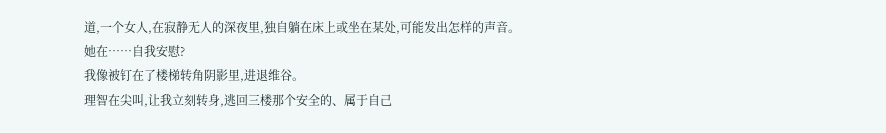道,一个女人,在寂静无人的深夜里,独自躺在床上或坐在某处,可能发出怎样的声音。
她在……自我安慰?
我像被钉在了楼梯转角阴影里,进退维谷。
理智在尖叫,让我立刻转身,逃回三楼那个安全的、属于自己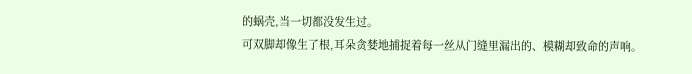的蜗壳,当一切都没发生过。
可双脚却像生了根,耳朵贪婪地捕捉着每一丝从门缝里漏出的、模糊却致命的声响。